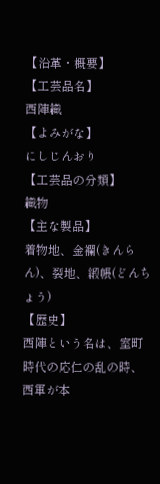【沿革・概要】
【工芸品名】
西陣織
【よみがな】
にしじんおり
【工芸品の分類】
織物
【主な製品】
着物地、金襴(きんらん)、裂地、緞帳(どんちょう)
【歴史】
西陣という名は、室町時代の応仁の乱の時、西軍が本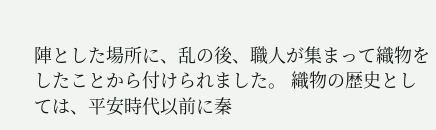陣とした場所に、乱の後、職人が集まって織物をしたことから付けられました。 織物の歴史としては、平安時代以前に秦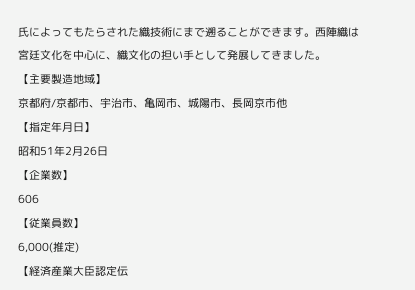氏によってもたらされた織技術にまで遡ることができます。西陣織は宮廷文化を中心に、織文化の担い手として発展してきました。
【主要製造地域】
京都府/京都市、宇治市、亀岡市、城陽市、長岡京市他
【指定年月日】
昭和51年2月26日
【企業数】
606
【従業員数】
6,000(推定)
【経済産業大臣認定伝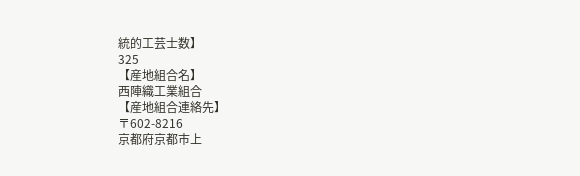統的工芸士数】
325
【産地組合名】
西陣織工業組合
【産地組合連絡先】
〒602-8216
京都府京都市上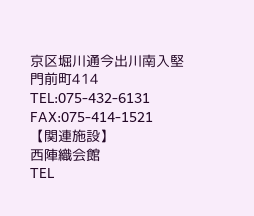京区堀川通今出川南入堅門前町414
TEL:075-432-6131
FAX:075-414-1521
【関連施設】
西陣織会館
TEL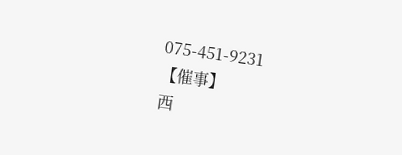075-451-9231
【催事】
西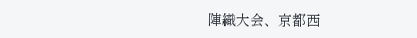陣織大会、京都西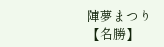陣夢まつり
【名勝】